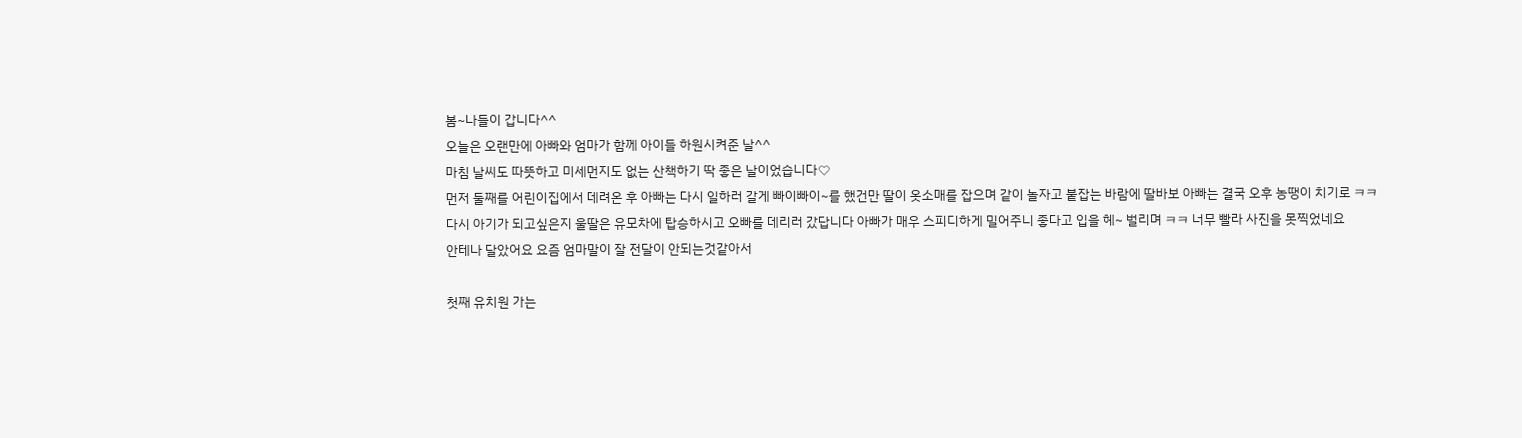봄~나들이 갑니다^^
오늘은 오랜만에 아빠와 엄마가 함께 아이들 하원시켜준 날^^
마침 날씨도 따뜻하고 미세먼지도 없는 산책하기 딱 좋은 날이었습니다♡
먼저 둘째를 어린이집에서 데려온 후 아빠는 다시 일하러 갈게 빠이빠이~를 했건만 딸이 옷소매를 잡으며 같이 놀자고 붙잡는 바람에 딸바보 아빠는 결국 오후 농땡이 치기로 ㅋㅋ
다시 아기가 되고싶은지 울딸은 유모차에 탑승하시고 오빠를 데리러 갔답니다 아빠가 매우 스피디하게 밀어주니 좋다고 입을 헤~ 벌리며 ㅋㅋ 너무 빨라 사진을 못찍었네요
안테나 달았어요 요즘 엄마말이 잘 전달이 안되는것같아서

첫째 유치원 가는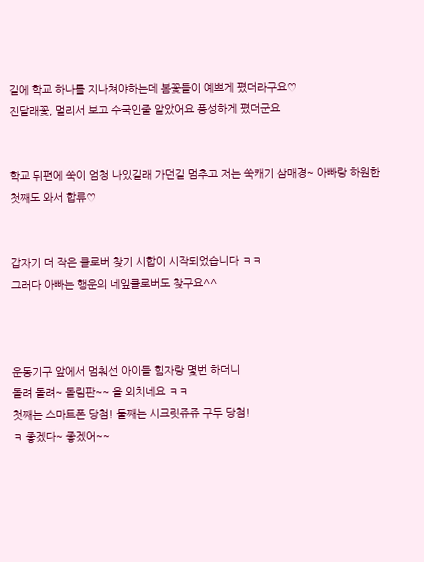길에 학교 하나를 지나쳐야하는데 봄꽃들이 예쁘게 폈더라구요♡
진달래꽃, 멀리서 보고 수국인줄 알았어요 풍성하게 폈더군요


학교 뒤편에 쑥이 엄청 나있길래 가던길 멈추고 저는 쑥캐기 삼매경~ 아빠랑 하원한 첫째도 와서 합류♡


갑자기 더 작은 클로버 찾기 시합이 시작되었습니다 ㅋㅋ
그러다 아빠는 행운의 네잎클로버도 찾구요^^



운동기구 앞에서 멈춰선 아이들 힘자랑 몇번 하더니
돌려 돌려~ 돌림판~~ 을 외치네요 ㅋㅋ
첫째는 스마트폰 당첨! 둘째는 시크릿쥬쥬 구두 당첨!
ㅋ 좋겠다~ 좋겠어~~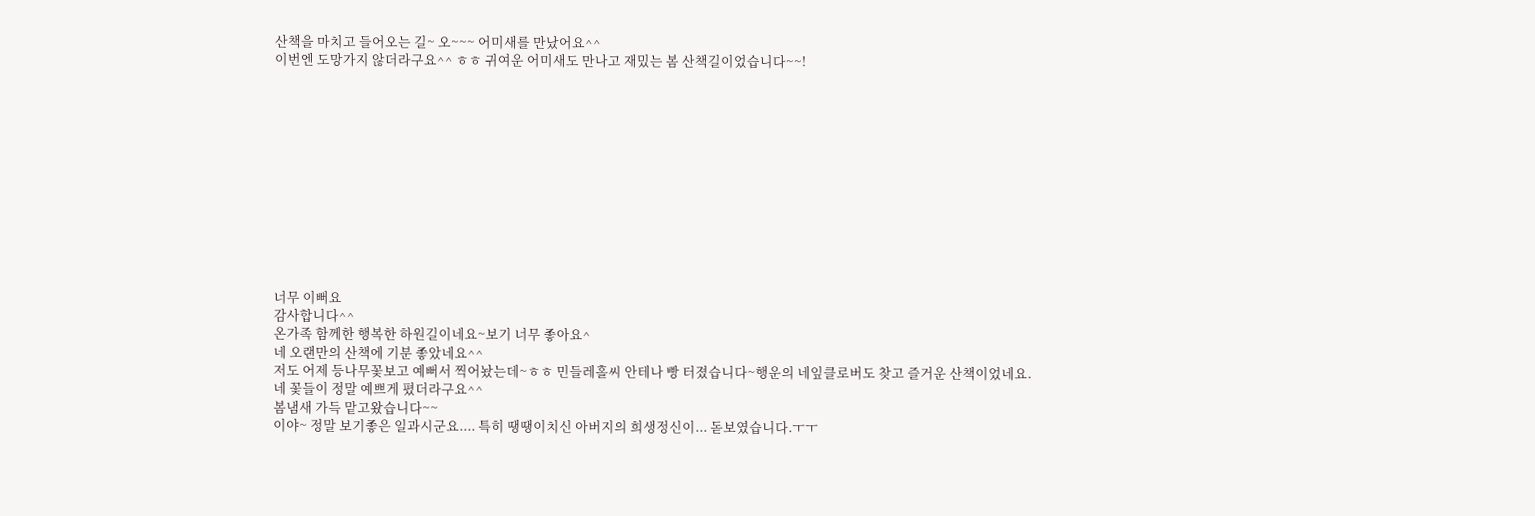산책을 마치고 들어오는 길~ 오~~~ 어미새를 만났어요^^
이번엔 도망가지 않더라구요^^ ㅎㅎ 귀여운 어미새도 만나고 재밌는 봄 산책길이었습니다~~!












너무 이뻐요
감사합니다^^
온가족 함께한 행복한 하원길이네요~보기 너무 좋아요^
네 오랜만의 산책에 기분 좋았네요^^
저도 어제 등나무꽃보고 예뻐서 찍어놨는데~ㅎㅎ 민들레홀씨 안테나 빵 터졌습니다~행운의 네잎클로버도 찾고 즐거운 산책이었네요.
네 꽃들이 정말 예쁘게 폈더라구요^^
봄냄새 가득 맡고왔습니다~~
이야~ 정말 보기좋은 일과시군요.... 특히 땡땡이치신 아버지의 희생정신이... 돋보였습니다.ㅜㅜ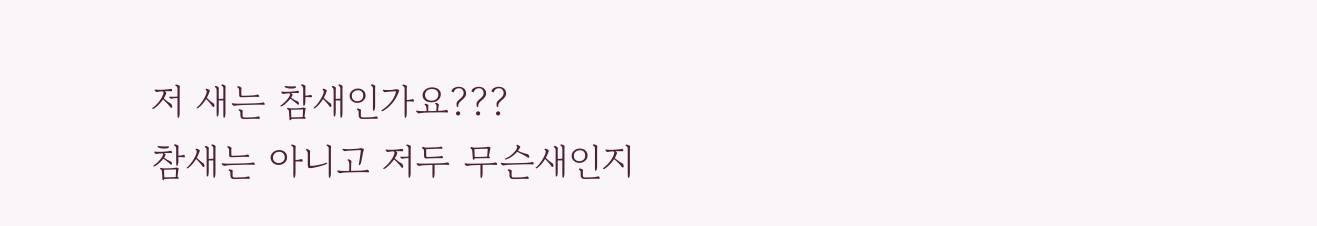저 새는 참새인가요???
참새는 아니고 저두 무슨새인지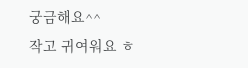궁금해요^^
작고 귀여워요 ㅎ